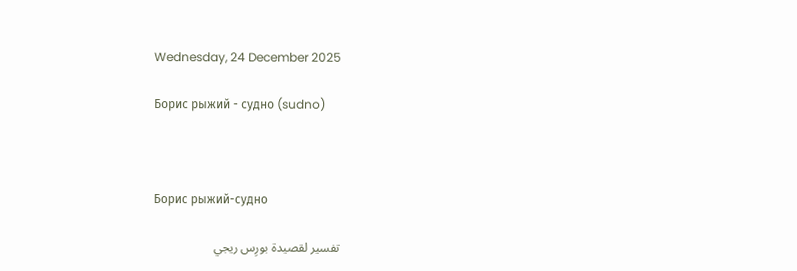Wednesday, 24 December 2025

Борис рыжий - судно (sudno)



Борис рыжий-судно

تفسير لقصيدة بورِس ريجي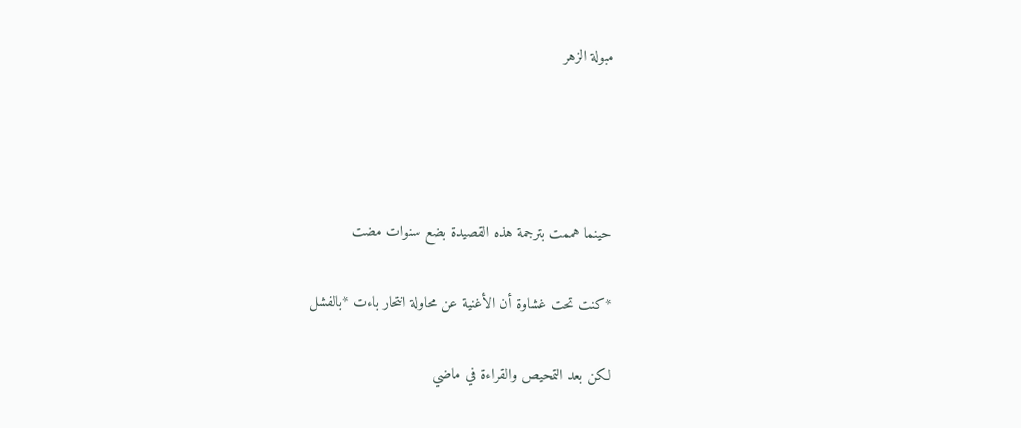مبولة الزهر




حينما هممت بترجمة هذه القصيدة بضع سنوات مضت

*كنت تحت غشاوة أن الأغنية عن محاولة انتحار باءت *بالفشل

لكن بعد التمحيص والقراءة في ماضي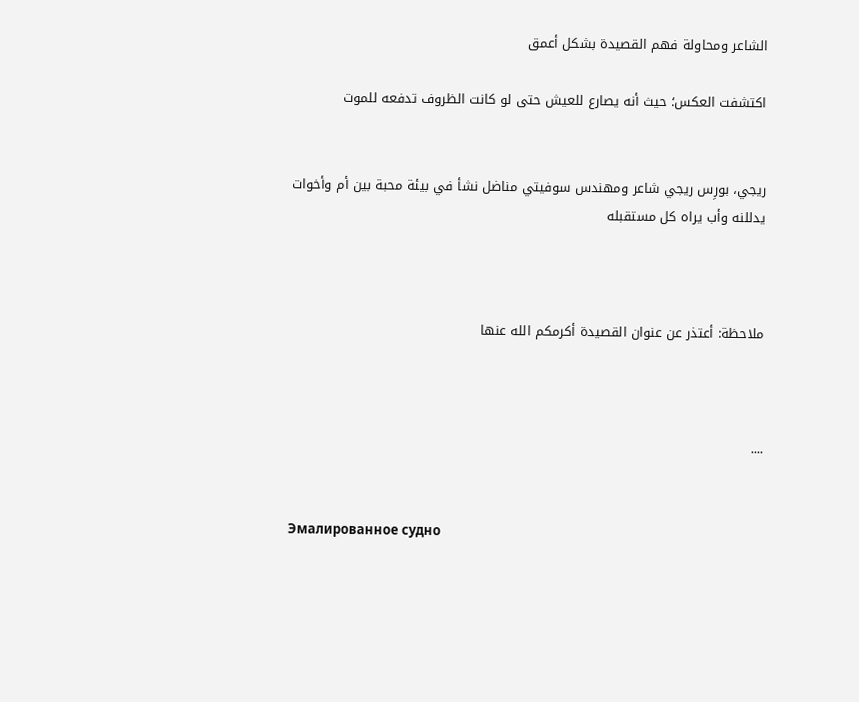الشاعر ومحاولة فهم القصيدة بشكل أعمق

اكتشفت العكس؛ حيث أنه يصارع للعيش حتى لو كانت الظروف تدفعه للموت


ريجي، بورِس ريجي شاعر ومهندس سوفيتي مناضل نشأ في بيئة محبة بين أم وأخوات يدللنه وأب يراه كل مستقبله



ملاحظة: أعتذر عن عنوان القصيدة أكرمكم الله عنها



....


Эмалированное судно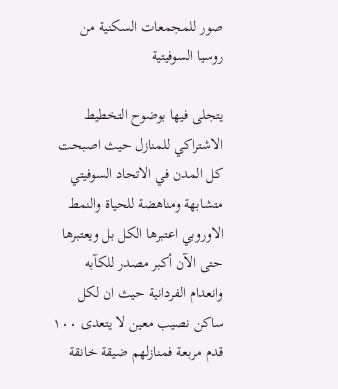صور للمجمعات السكنية من روسيا السوفيتية

يتجلى فيها بوضوح التخطيط الاشتراكي للمنازل حيث اصبحت كل المدن في الاتحاد السوفيتي متشابهة ومناهضة للحياة والنمط الاوروبي اعتبرها الكل بل ويعتبرها حتى الآن أكبر مصدر للكآبه وانعدام الفردانية حيث ان لكل ساكن نصيب معين لا يتعدى ١٠٠ قدم مربعة فمنازلهم ضيقة خانقة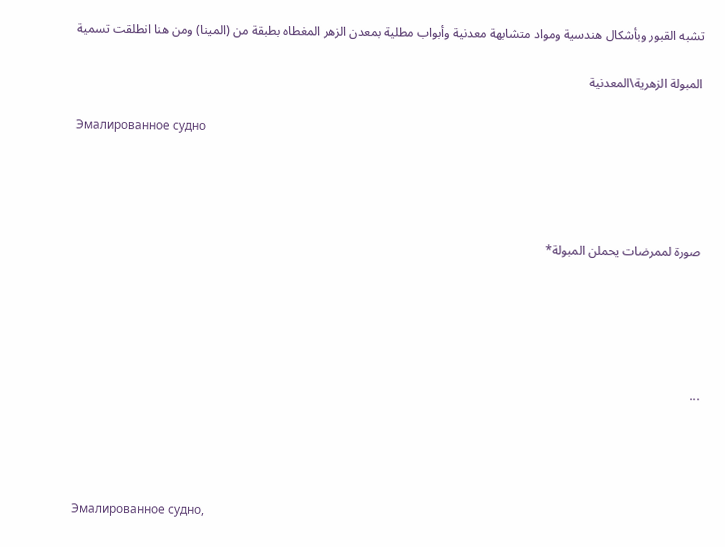تشبه القبور وبأشكال هندسية ومواد متشابهة معدنية وأبواب مطلية بمعدن الزهر المغطاه بطبقة من (المينا) ومن هنا انطلقت تسمية

المبولة الزهرية\المعدنية

Эмалированное судно




صورة لممرضات يحملن المبولة*





...




Эмалированное судно,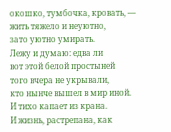окошко, тумбочка, кровать, —
жить тяжело и неуютно,
зато уютно умирать.
Лежу и думаю: едва ли
вот этой белой простыней
того вчера не укрывали,
кто нынче вышел в мир иной.
И тихо капает из крана.
И жизнь, растрепана, как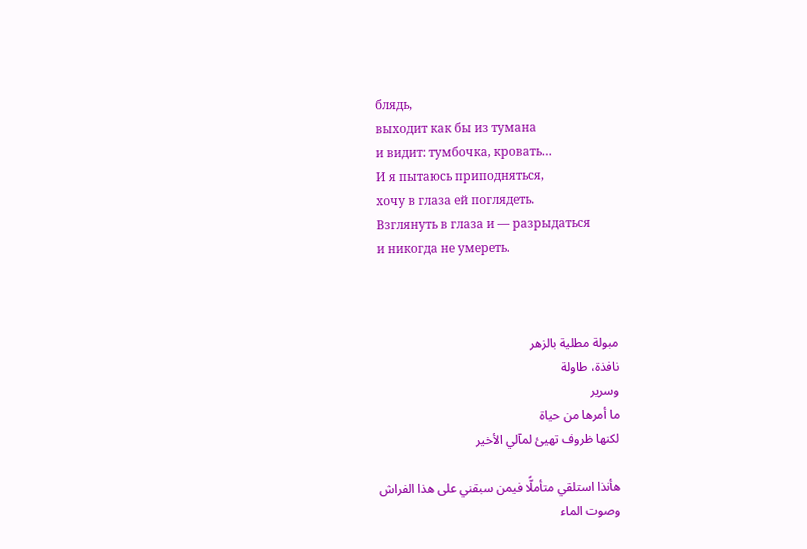блядь,
выходит как бы из тумана
и видит: тумбочка, кровать…
И я пытаюсь приподняться,
хочу в глаза ей поглядеть.
Взглянуть в глаза и — разрыдаться
и никогда не умереть.



مبولة مطلية بالزهر
نافذة، طاولة
وسرير
ما أمرها من حياة
لكنها ظروف تهيئ لمآلي الأخير

هأنذا استلقي متأملًّا فيمن سبقني على هذا الفراش
وصوت الماء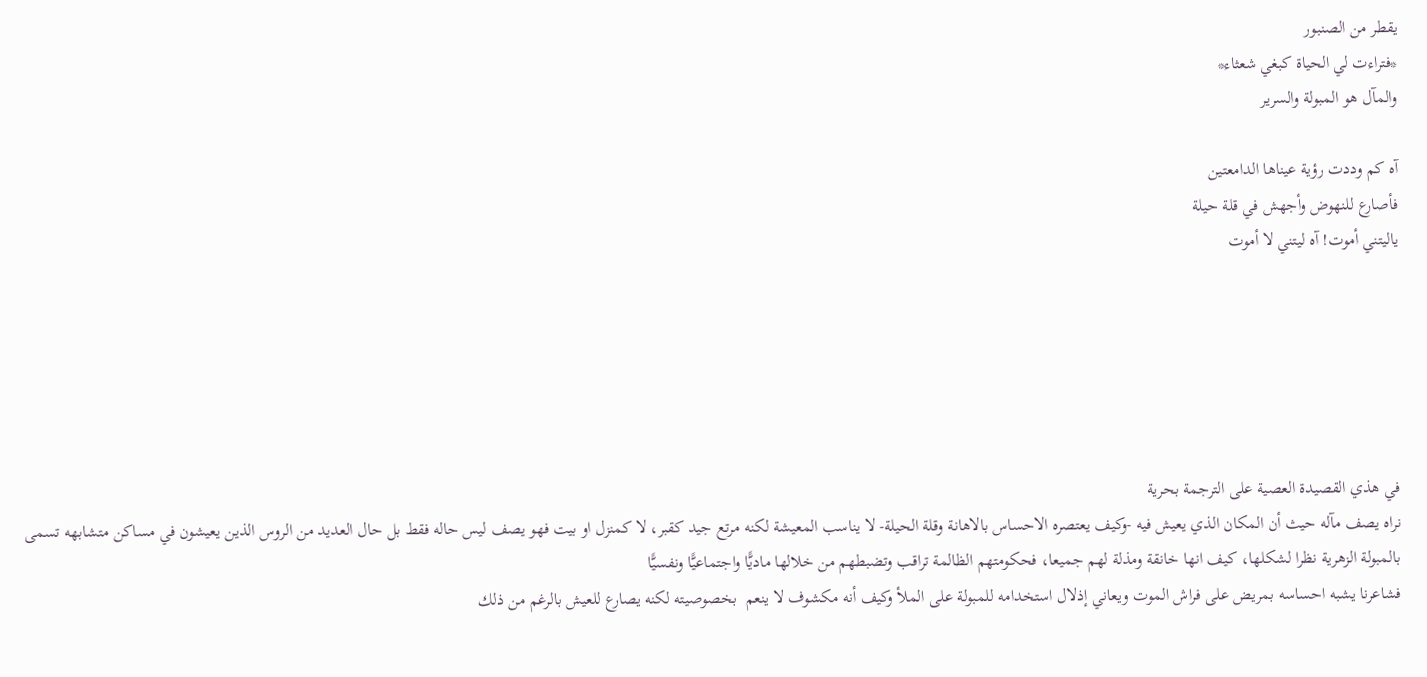يقطر من الصنبور
*فتراءت لي الحياة كبغي شعثاء*
والمآل هو المبولة والسرير

آه كم وددت رؤية عيناها الدامعتين
فأصارع للنهوض وأجهش في قلة حيلة
ياليتني أموت! آه ليتني لا أموت






في هذي القصيدة العصية على الترجمة بحرية
نراه يصف مآله حيث أن المكان الذي يعيش فيه -وكيف يعتصره الاحساس بالاهانة وقلة الحيلة- لا يناسب المعيشة لكنه مرتع جيد كقبر، لا كمنزل او بيت فهو يصف ليس حاله فقط بل حال العديد من الروس الذين يعيشون في مساكن متشابهه تسمى بالمبولة الزهرية نظرا لشكلها، كيف انها خانقة ومذلة لهم جميعا، فحكومتهم الظالمة تراقب وتضبطهم من خلالها ماديًّا واجتماعيًّا ونفسيًّا
فشاعرنا يشبه احساسه بمريض على فراش الموت ويعاني إذلال استخدامه للمبولة على الملأ وكيف أنه مكشوف لا ينعم  بخصوصيته لكنه يصارع للعيش بالرغم من ذلك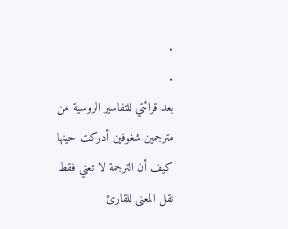.
.
بعد قرائتي للتفاسير الروسية من مترجمين شغوفين أدركت حينها كيف أن الترجمة لا تعني فقط نقل المعنى للقارئ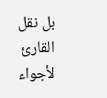بل نقل القارئ لأجواء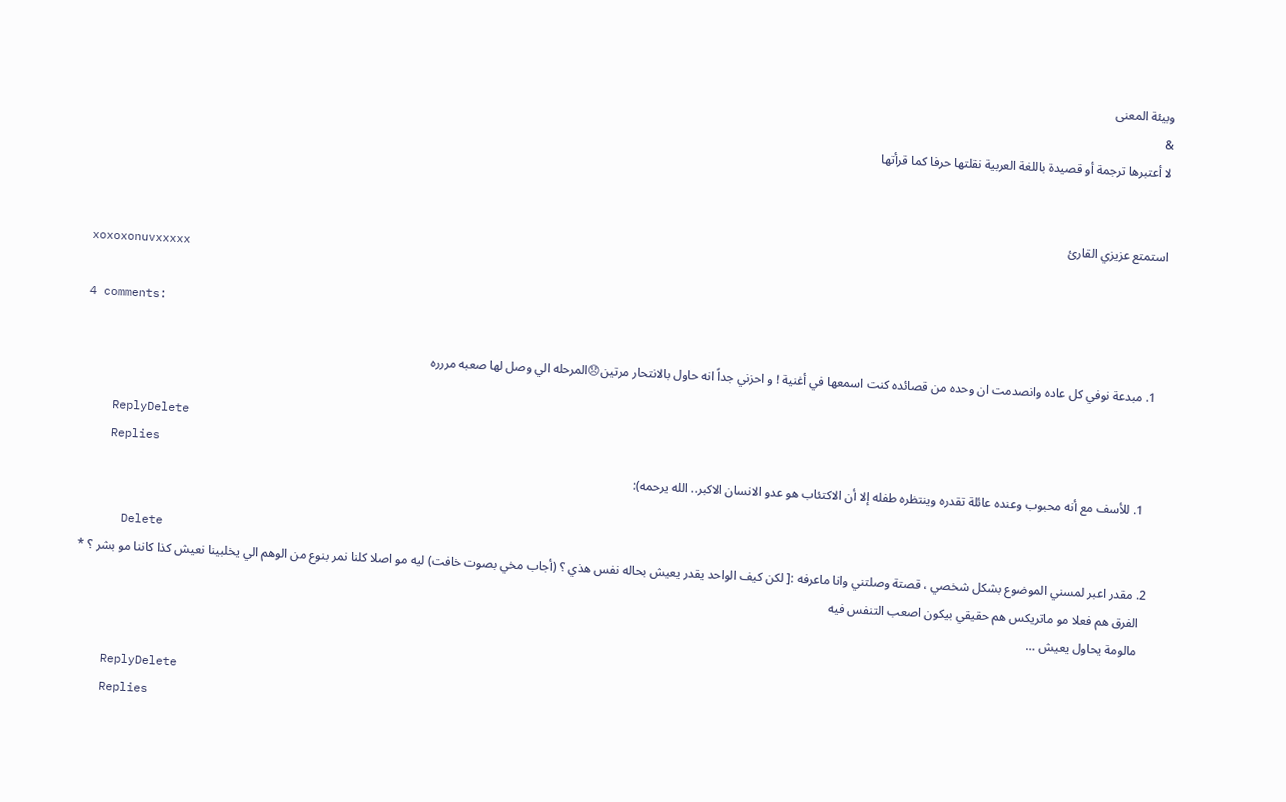وبيئة المعنى
&
لا أعتبرها ترجمة أو قصيدة باللغة العربية نقلتها حرفا كما قرأتها


استمتع عزيزي القارئ
xoxoxonuvxxxxx

4 comments:

  1. مبدعة نوفي كل عاده وانصدمت ان وحده من قصائده كنت اسمعها في أغنية ! و احزني جداً انه حاول بالانتحار مرتين😞المرحله الي وصل لها صعبه مررره

    ReplyDelete
    Replies
    1. للأسف مع أنه محبوب وعنده عائلة تقدره وينتظره طفله إلا أن الاكتئاب هو عدو الانسان الاكبر.. الله يرحمه):

      Delete
  2. مقدر اعبر لمسني الموضوع بشكل شخصي ، قصتة وصلتني وانا ماعرفه :[ لكن كيف الواحد يقدر يعيش بحاله نفس هذي ؟ (أجاب مخي بصوت خافت) ليه مو اصلا كلنا نمر بنوع من الوهم الي يخلبينا نعيش كذا كاننا مو بشر ؟ *
    الفرق هم فعلا مو ماتريكس هم حقيقي بيكون اصعب التنفس فيه
    مالومة يحاول يعيش …

    ReplyDelete
    Replies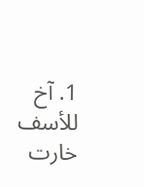1. آخ للأسف خارت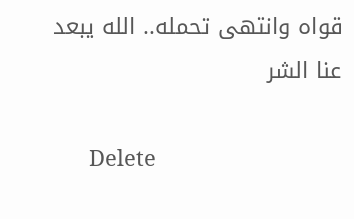قواه وانتهى تحمله.. الله يبعد عنا الشر

      Delete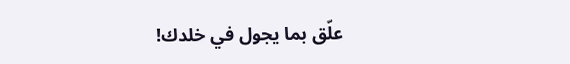علّق بما يجول في خلدك!